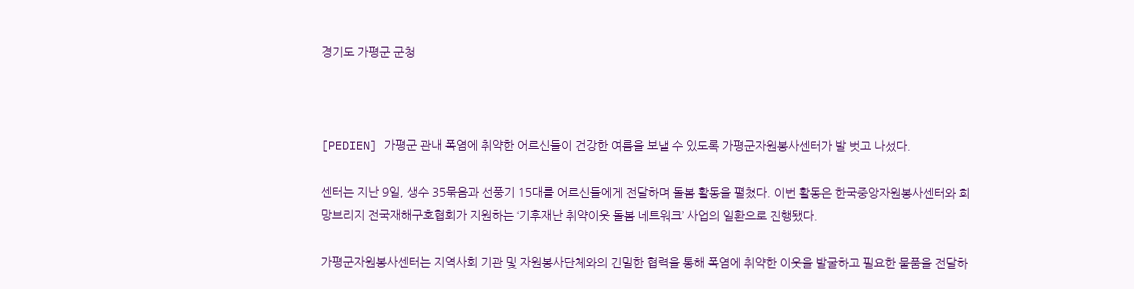경기도 가평군 군청



[PEDIEN] 가평군 관내 폭염에 취약한 어르신들이 건강한 여름을 보낼 수 있도록 가평군자원봉사센터가 발 벗고 나섰다.

센터는 지난 9일, 생수 35묶음과 선풍기 15대를 어르신들에게 전달하며 돌봄 활동을 펼쳤다. 이번 활동은 한국중앙자원봉사센터와 희망브리지 전국재해구호협회가 지원하는 ‘기후재난 취약이웃 돌봄 네트워크’ 사업의 일환으로 진행됐다.

가평군자원봉사센터는 지역사회 기관 및 자원봉사단체와의 긴밀한 협력을 통해 폭염에 취약한 이웃을 발굴하고 필요한 물품을 전달하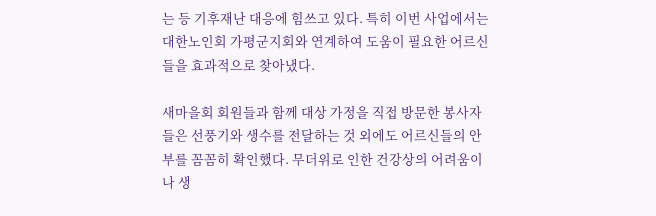는 등 기후재난 대응에 힘쓰고 있다. 특히 이번 사업에서는 대한노인회 가평군지회와 연계하여 도움이 필요한 어르신들을 효과적으로 찾아냈다.

새마을회 회원들과 함께 대상 가정을 직접 방문한 봉사자들은 선풍기와 생수를 전달하는 것 외에도 어르신들의 안부를 꼼꼼히 확인했다. 무더위로 인한 건강상의 어려움이나 생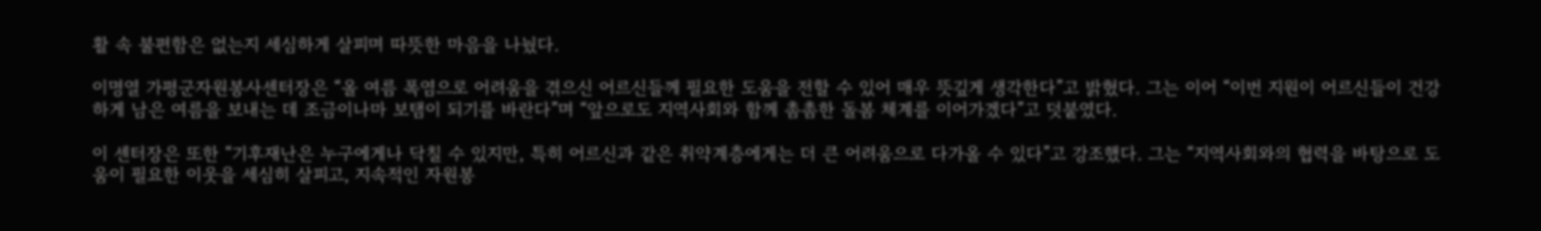활 속 불편함은 없는지 세심하게 살피며 따뜻한 마음을 나눴다.

이명열 가평군자원봉사센터장은 “올 여름 폭염으로 어려움을 겪으신 어르신들께 필요한 도움을 전할 수 있어 매우 뜻깊게 생각한다”고 밝혔다. 그는 이어 “이번 지원이 어르신들이 건강하게 남은 여름을 보내는 데 조금이나마 보탬이 되기를 바란다”며 “앞으로도 지역사회와 함께 촘촘한 돌봄 체계를 이어가겠다”고 덧붙였다.

이 센터장은 또한 “기후재난은 누구에게나 닥칠 수 있지만, 특히 어르신과 같은 취약계층에게는 더 큰 어려움으로 다가올 수 있다”고 강조했다. 그는 “지역사회와의 협력을 바탕으로 도움이 필요한 이웃을 세심히 살피고, 지속적인 자원봉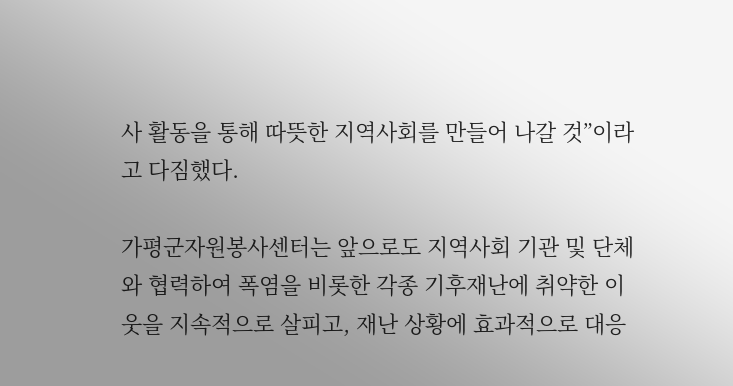사 활동을 통해 따뜻한 지역사회를 만들어 나갈 것”이라고 다짐했다.

가평군자원봉사센터는 앞으로도 지역사회 기관 및 단체와 협력하여 폭염을 비롯한 각종 기후재난에 취약한 이웃을 지속적으로 살피고, 재난 상황에 효과적으로 대응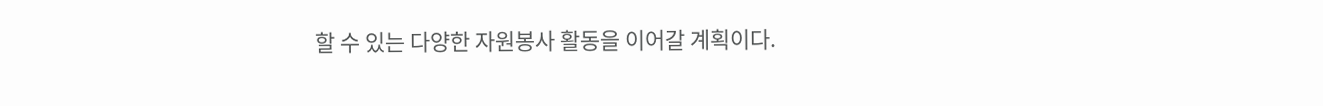할 수 있는 다양한 자원봉사 활동을 이어갈 계획이다.